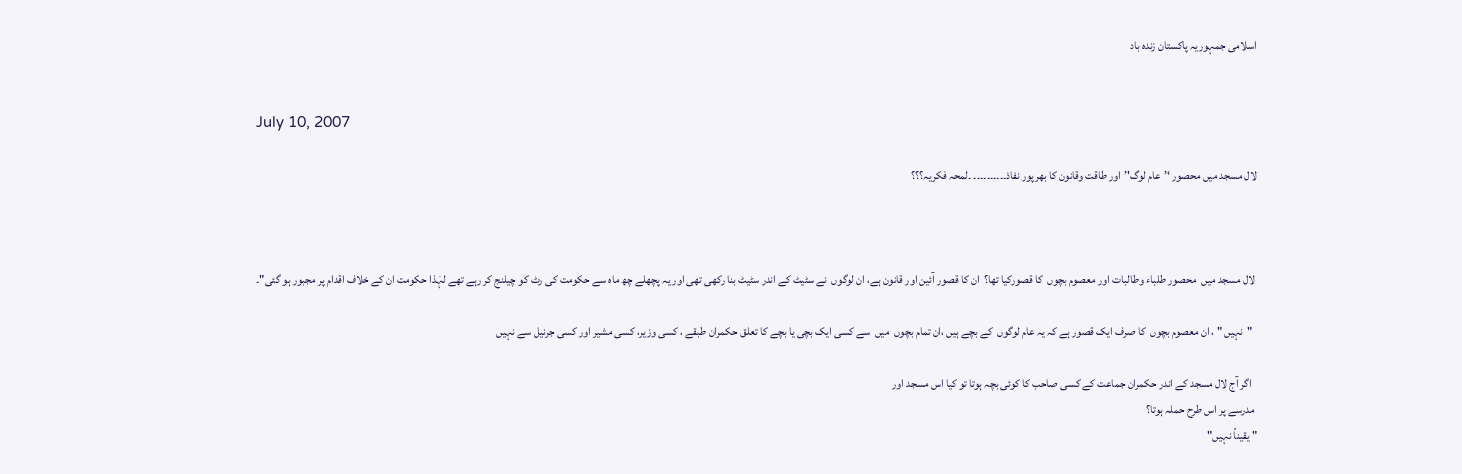اسلامی جمہوریہ پاکستان زندہ باد


July 10, 2007

لال مسجد میں محصور ‘’عام لوگ'’اور طاقت وقانون کا بھرپور نفاذ۔۔۔۔۔۔۔۔۔۔ ۔لمحہ فکریہ؟؟؟



 لال مسجد میں  محصور طلباء وطالبات اور معصوم بچوں  کا قصورکیا تھا؟  ان کا قصور آئین اور قانون ہے، ان لوگوں  نے سٹیٹ کے اندر سٹیٹ بنا رکھی تھی اور یہ پچھلے چھ ماہ سے حکومت کی رٹ کو چیلنج کر رہے تھے لہٰذا حکومت ان کے خلاف اقدام پر مجبور ہو گئی"۔

  "نہیں " ، ان معصوم بچوں  کا صرف ایک قصور ہے کہ یہ عام لوگوں  کے بچے ہیں ،ان تمام بچوں  میں  سے کسی ایک بچی یا بچے کا تعلق حکمران طبقے ، کسی وزیر، کسی مشیر اور کسی جرنیل سے نہیں

  اگر آج لال مسجد کے اندر حکمران جماعت کے کسی صاحب کا کوئی بچہ ہوتا تو کیا اس مسجد اور
 مدرسے پر اس طرح حملہ ہوتا؟
" یقیناً نہیں"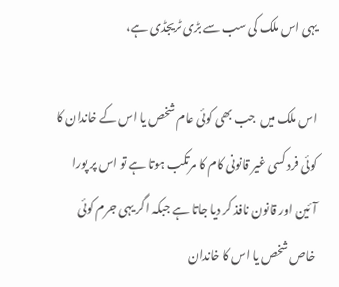یہی اس ملک کی سب سے بڑی ٹریجڈی ہے،

اس ملک میں  جب بھی کوئی عام شخص یا اس کے خاندان کا کوئی فرد کسی غیر قانونی کام کا مرتکب ہوتا ہے تو اس پر پورا آئین اور قانون نافذ کر دیا جاتا ہے جبکہ اگر یہی جرم کوئی خاص شخص یا اس کا خاندان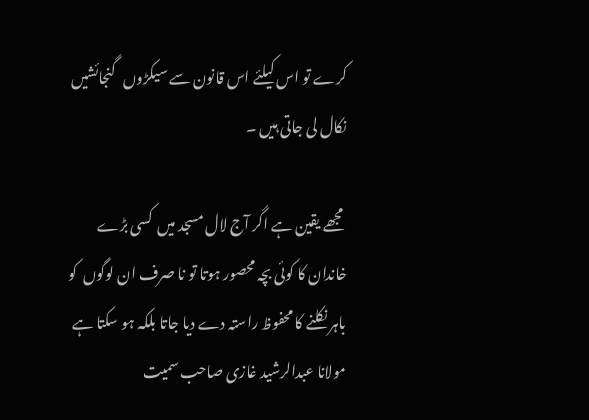کرے تو اس کیلئے اس قانون سے سیکڑوں   گنجائشیں  نکال لی جاتی ہیں ۔

 مجھے یقین ہے اگر آج لال مسجد میں  کسی بڑے خاندان کا کوئی بچہ محصور ہوتا تو نا صرف ان لوگوں  کو باہر نکلنے کا محفوظ راستہ دے دیا جاتا بلکہ ہو سکتا ہے مولانا عبدالرشید غازی صاحب سمیت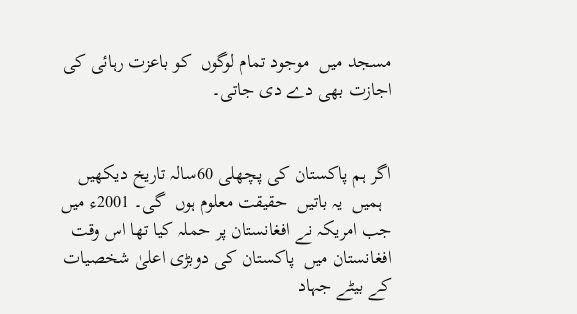مسجد میں  موجود تمام لوگوں  کو باعزت رہائی کی اجازت بھی دے دی جاتی۔


اگر ہم پاکستان کی پچھلی 60سالہ تاریخ دیکھیں
  ہمیں  یہ باتیں  حقیقت معلوم ہوں  گی۔ 2001ء میں  جب امریکہ نے افغانستان پر حملہ کیا تھا اس وقت افغانستان میں  پاکستان کی دوبڑی اعلیٰ شخصیات کے بیٹے جہاد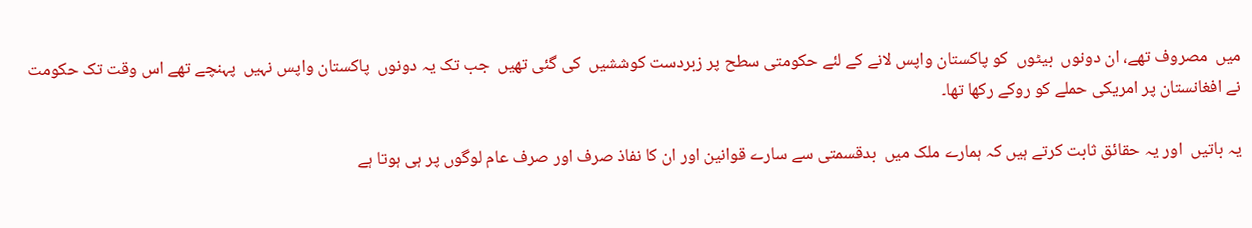میں  مصروف تھے، ان دونوں  بیٹوں  کو پاکستان واپس لانے کے لئے حکومتی سطح پر زبردست کوششیں  کی گئی تھیں  جب تک یہ دونوں  پاکستان واپس نہیں  پہنچے تھے اس وقت تک حکومت نے افغانستان پر امریکی حملے کو روکے رکھا تھا۔

یہ باتیں  اور یہ حقائق ثابت کرتے ہیں کہ ہمارے ملک میں  بدقسمتی سے سارے قوانین اور ان کا نفاذ صرف اور صرف عام لوگوں پر ہی ہوتا ہے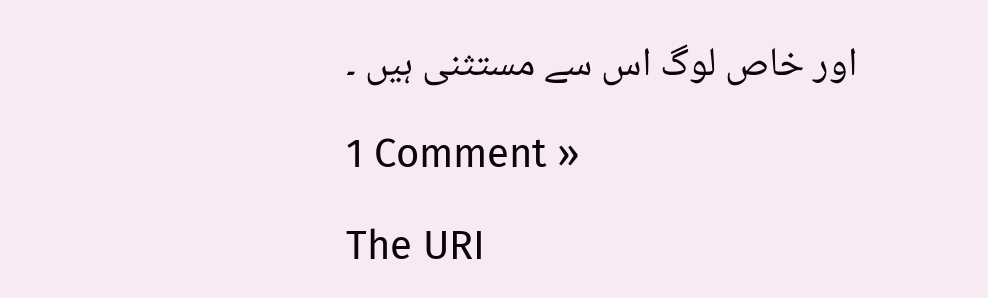اور خاص لوگ اس سے مستثنی ہیں ۔

1 Comment »

The URI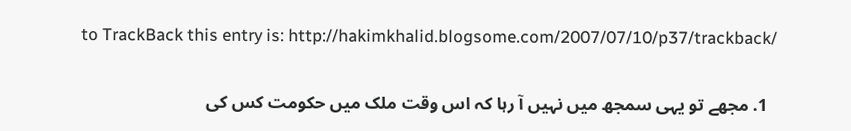to TrackBack this entry is: http://hakimkhalid.blogsome.com/2007/07/10/p37/trackback/

  1. مجھے تو یہی سمجھ میں نہیں آ رہا کہ اس وقت ملک میں حکومت کس کی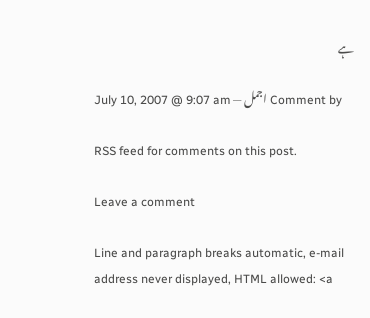ہے

    Comment by اجمل — July 10, 2007 @ 9:07 am

RSS feed for comments on this post.

Leave a comment

Line and paragraph breaks automatic, e-mail address never displayed, HTML allowed: <a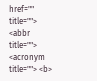href="" title=""> <abbr title=""> <acronym title=""> <b>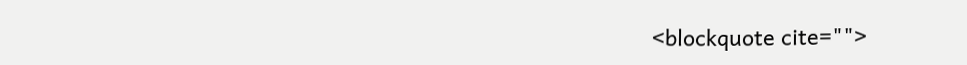<blockquote cite="">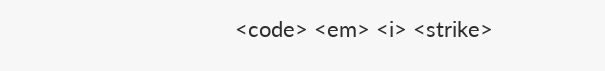<code> <em> <i> <strike>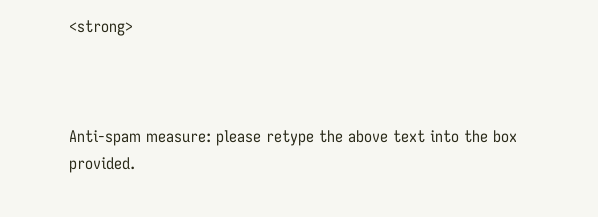<strong>



Anti-spam measure: please retype the above text into the box provided.